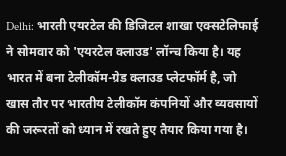Delhi: भारती एयरटेल की डिजिटल शाखा एक्सटेलिफाई ने सोमवार को 'एयरटेल क्लाउड' लॉन्च किया है। यह भारत में बना टेलीकॉम-ग्रेड क्लाउड प्लेटफॉर्म है, जो खास तौर पर भारतीय टेलीकॉम कंपनियों और व्यवसायों की जरूरतों को ध्यान में रखते हुए तैयार किया गया है।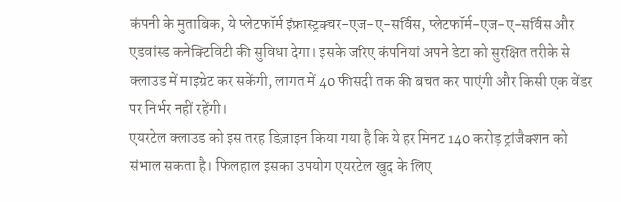कंपनी के मुताबिक, ये प्लेटफॉर्म इंफ्रास्ट्रक्चर-एज-ए-सर्विस, प्लेटफॉर्म-एज-ए-सर्विस और एडवांस्ड कनेक्टिविटी की सुविधा देगा। इसके जरिए कंपनियां अपने डेटा को सुरक्षित तरीके से क्लाउड में माइग्रेट कर सकेंगी, लागत में 40 फीसदी तक की बचत कर पाएंगी और किसी एक वेंडर पर निर्भर नहीं रहेंगी।
एयरटेल क्लाउड को इस तरह डिज़ाइन किया गया है कि ये हर मिनट 140 करोड़ ट्रांजैक्शन को संभाल सकता है। फिलहाल इसका उपयोग एयरटेल खुद के लिए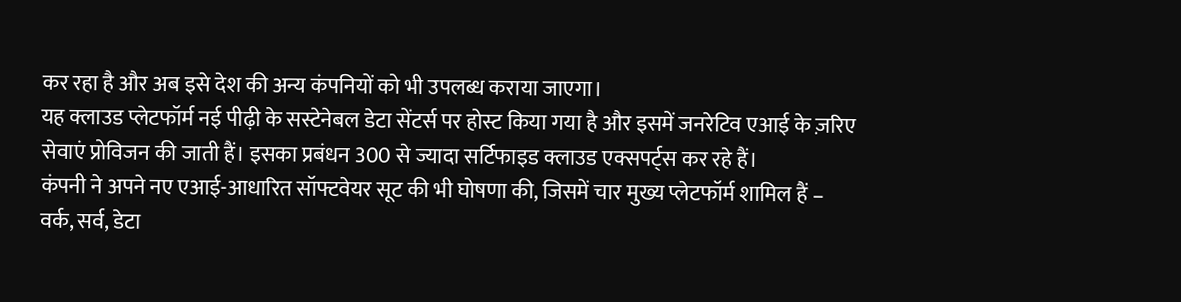कर रहा है और अब इसे देश की अन्य कंपनियों को भी उपलब्ध कराया जाएगा।
यह क्लाउड प्लेटफॉर्म नई पीढ़ी के सस्टेनेबल डेटा सेंटर्स पर होस्ट किया गया है और इसमें जनरेटिव एआई के ज़रिए सेवाएं प्रोविजन की जाती हैं। इसका प्रबंधन 300 से ज्यादा सर्टिफाइड क्लाउड एक्सपर्ट्स कर रहे हैं।
कंपनी ने अपने नए एआई-आधारित सॉफ्टवेयर सूट की भी घोषणा की, जिसमें चार मुख्य प्लेटफॉर्म शामिल हैं – वर्क, सर्व, डेटा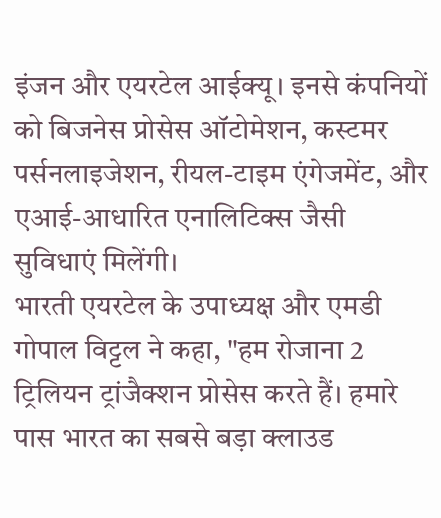इंजन और एयरटेल आईक्यू। इनसे कंपनियों को बिजनेस प्रोसेस ऑटोमेशन, कस्टमर पर्सनलाइजेशन, रीयल-टाइम एंगेजमेंट, और एआई-आधारित एनालिटिक्स जैसी सुविधाएं मिलेंगी।
भारती एयरटेल के उपाध्यक्ष और एमडी गोपाल विट्टल ने कहा, "हम रोजाना 2 ट्रिलियन ट्रांजैक्शन प्रोसेस करते हैं। हमारे पास भारत का सबसे बड़ा क्लाउड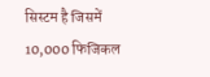सिस्टम है जिसमें 10,000 फिजिकल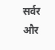सर्वर और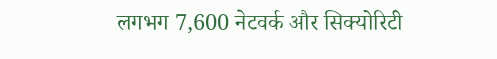लगभग 7,600 नेटवर्क और सिक्योरिटी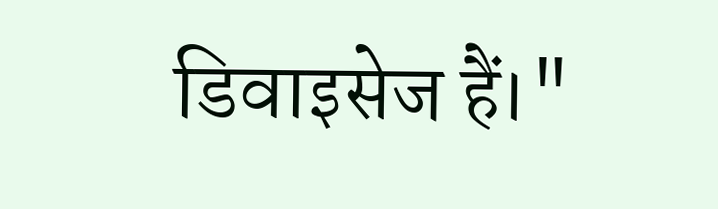डिवाइसेज हैं।"